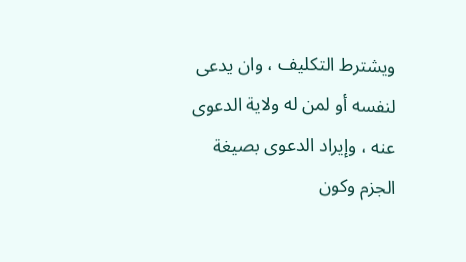ويشترط التكليف ، وان يدعى لنفسه أو لمن له ولاية الدعوى عنه ، وإيراد الدعوى بصيغة الجزم وكون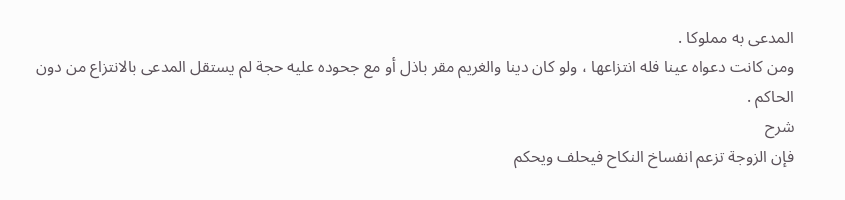المدعى به مملوكا .
ومن كانت دعواه عينا فله انتزاعها ، ولو كان دينا والغريم مقر باذل أو مع جحوده عليه حجة لم يستقل المدعى بالانتزاع من دون الحاكم .
شرح
فإن الزوجة تزعم انفساخ النكاح فيحلف ويحكم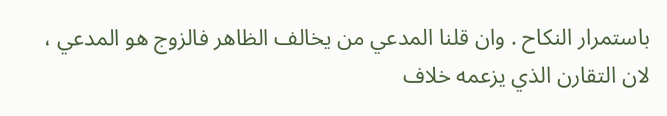باستمرار النكاح . وان قلنا المدعي من يخالف الظاهر فالزوج هو المدعي ، لان التقارن الذي يزعمه خلاف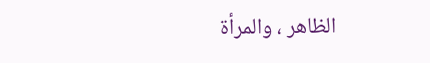الظاهر ، والمرأة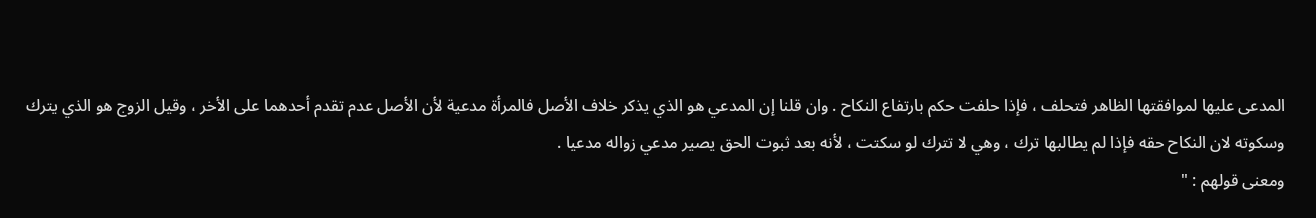المدعى عليها لموافقتها الظاهر فتحلف ، فإذا حلفت حكم بارتفاع النكاح . وان قلنا إن المدعي هو الذي يذكر خلاف الأصل فالمرأة مدعية لأن الأصل عدم تقدم أحدهما على الأخر ، وقيل الزوج هو الذي يترك وسكوته لان النكاح حقه فإذا لم يطالبها ترك ، وهي لا تترك لو سكتت ، لأنه بعد ثبوت الحق يصير مدعي زواله مدعيا .
ومعنى قولهم : "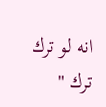انه لو ترك ترك "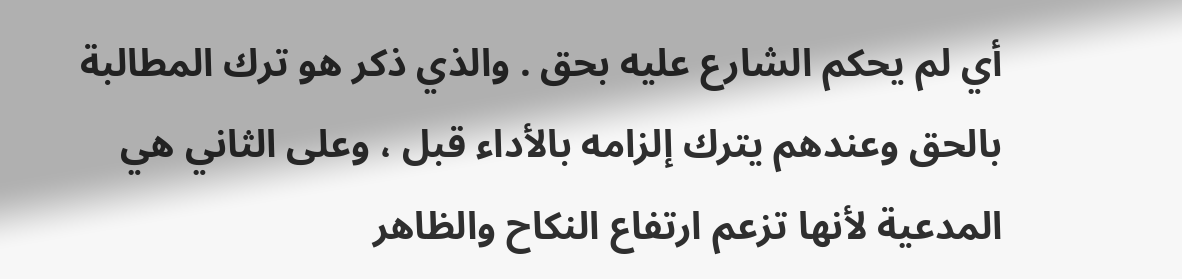أي لم يحكم الشارع عليه بحق . والذي ذكر هو ترك المطالبة بالحق وعندهم يترك إلزامه بالأداء قبل ، وعلى الثاني هي المدعية لأنها تزعم ارتفاع النكاح والظاهر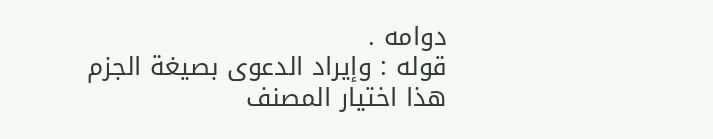دوامه .
قوله : وإيراد الدعوى بصيغة الجزم
هذا اختيار المصنف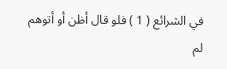في الشرائع ( 1 ) فلو قال أظن أو أتوهم لم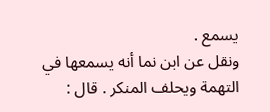يسمع .
ونقل عن ابن نما أنه يسمعها في التهمة ويحلف المنكر . قال :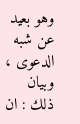وهو بعيد عن شبه الدعوى ، وبيان ذلك : ان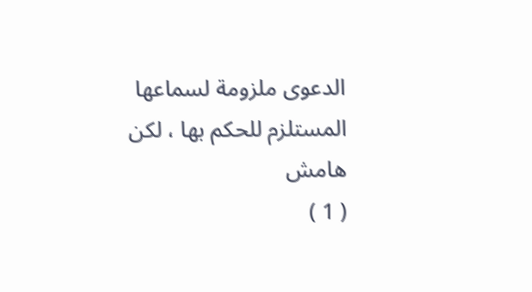الدعوى ملزومة لسماعها المستلزم للحكم بها ، لكن
هامش
( 1 )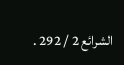الشرائع 2 / 292 .